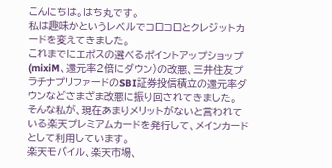こんにちは。はち丸です。
私は趣味かというレベルでコロコロとクレジットカードを変えてきました。
これまでにエポスの選べるポイントアップショップ(mixiM、還元率2倍にダウン)の改悪、三井住友プラチナプリファードのSBI証券投信積立の還元率ダウンなどさまざま改悪に振り回されてきました。
そんな私が、現在あまりメリットがないと言われている楽天プレミアムカードを発行して、メインカードとして利用しています。
楽天モバイル、楽天市場、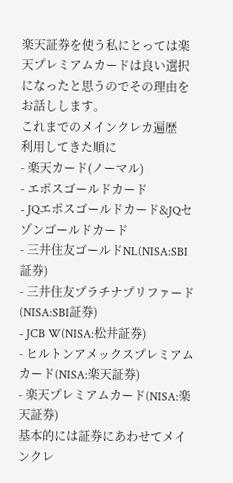楽天証券を使う私にとっては楽天プレミアムカードは良い選択になったと思うのでその理由をお話しします。
これまでのメインクレカ遍歴
利用してきた順に
- 楽天カード(ノーマル)
- エポスゴールドカード
- JQエポスゴールドカード&JQセゾンゴールドカード
- 三井住友ゴールドNL(NISA:SBI証券)
- 三井住友プラチナプリファード(NISA:SBI証券)
- JCB W(NISA:松井証券)
- ヒルトンアメックスプレミアムカード(NISA:楽天証券)
- 楽天プレミアムカード(NISA:楽天証券)
基本的には証券にあわせてメインクレ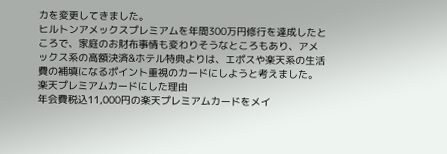カを変更してきました。
ヒルトンアメックスプレミアムを年間300万円修行を達成したところで、家庭のお財布事情も変わりそうなところもあり、アメックス系の高額決済&ホテル特典よりは、エポスや楽天系の生活費の補填になるポイント重視のカードにしようと考えました。
楽天プレミアムカードにした理由
年会費税込11,000円の楽天プレミアムカードをメイ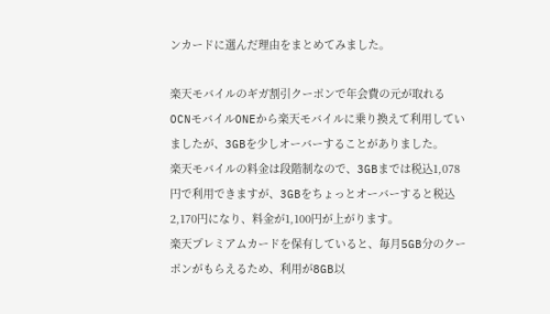ンカードに選んだ理由をまとめてみました。

楽天モバイルのギガ割引クーポンで年会費の元が取れる
OCNモバイルONEから楽天モバイルに乗り換えて利用していましたが、3GBを少しオーバーすることがありました。
楽天モバイルの料金は段階制なので、3GBまでは税込1,078円で利用できますが、3GBをちょっとオーバーすると税込2,170円になり、料金が1,100円が上がります。
楽天プレミアムカードを保有していると、毎月5GB分のクーポンがもらえるため、利用が8GB以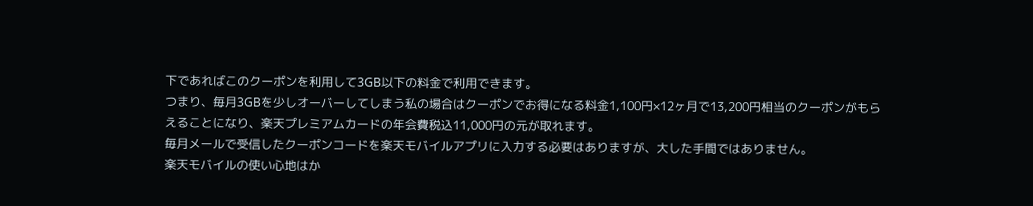下であればこのクーポンを利用して3GB以下の料金で利用できます。
つまり、毎月3GBを少しオーバーしてしまう私の場合はクーポンでお得になる料金1,100円×12ヶ月で13,200円相当のクーポンがもらえることになり、楽天プレミアムカードの年会費税込11,000円の元が取れます。
毎月メールで受信したクーポンコードを楽天モバイルアプリに入力する必要はありますが、大した手間ではありません。
楽天モバイルの使い心地はか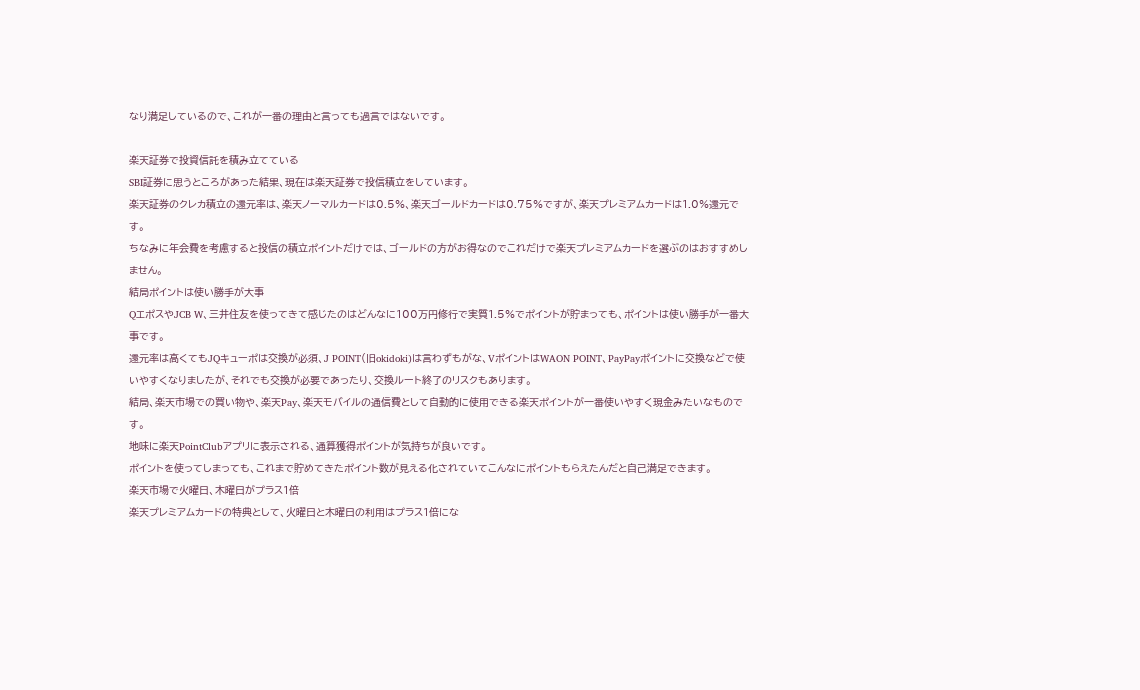なり満足しているので、これが一番の理由と言っても過言ではないです。

楽天証券で投資信託を積み立てている
SBI証券に思うところがあった結果、現在は楽天証券で投信積立をしています。
楽天証券のクレカ積立の還元率は、楽天ノーマルカードは0.5%、楽天ゴールドカードは0.75%ですが、楽天プレミアムカードは1.0%還元です。
ちなみに年会費を考慮すると投信の積立ポイントだけでは、ゴールドの方がお得なのでこれだけで楽天プレミアムカードを選ぶのはおすすめしません。
結局ポイントは使い勝手が大事
QエポスやJCB W、三井住友を使ってきて感じたのはどんなに100万円修行で実質1.5%でポイントが貯まっても、ポイントは使い勝手が一番大事です。
還元率は高くてもJQキューポは交換が必須、J POINT(旧okidoki)は言わずもがな、VポイントはWAON POINT、PayPayポイントに交換などで使いやすくなりましたが、それでも交換が必要であったり、交換ルート終了のリスクもあります。
結局、楽天市場での買い物や、楽天Pay、楽天モバイルの通信費として自動的に使用できる楽天ポイントが一番使いやすく現金みたいなものです。
地味に楽天PointClubアプリに表示される、通算獲得ポイントが気持ちが良いです。
ポイントを使ってしまっても、これまで貯めてきたポイント数が見える化されていてこんなにポイントもらえたんだと自己満足できます。
楽天市場で火曜日、木曜日がプラス1倍
楽天プレミアムカードの特典として、火曜日と木曜日の利用はプラス1倍にな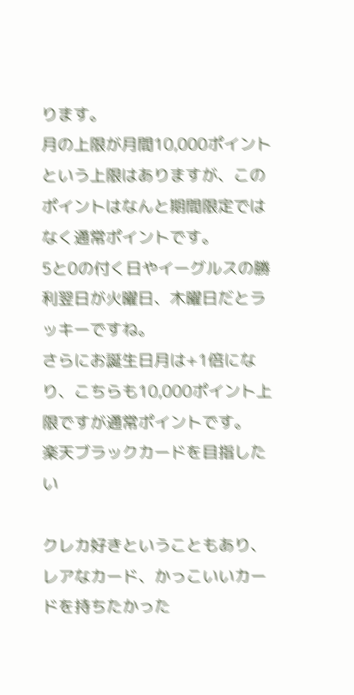ります。
月の上限が月間10,000ポイントという上限はありますが、このポイントはなんと期間限定ではなく通常ポイントです。
5と0の付く日やイーグルスの勝利翌日が火曜日、木曜日だとラッキーですね。
さらにお誕生日月は+1倍になり、こちらも10,000ポイント上限ですが通常ポイントです。
楽天ブラックカードを目指したい

クレカ好きということもあり、レアなカード、かっこいいカードを持ちたかった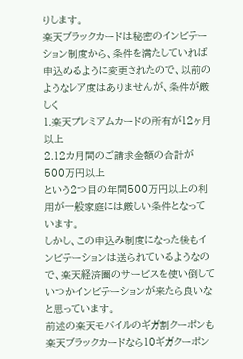りします。
楽天ブラックカードは秘密のインビテーション制度から、条件を満たしていれば申込めるように変更されたので、以前のようなレア度はありませんが、条件が厳しく
1.楽天プレミアムカードの所有が12ヶ月以上
2.12カ月間のご請求金額の合計が500万円以上
という2つ目の年間500万円以上の利用が一般家庭には厳しい条件となっています。
しかし、この申込み制度になった後もインビテーションは送られているようなので、楽天経済圏のサービスを使い倒していつかインビテーションが来たら良いなと思っています。
前述の楽天モバイルのギガ割クーポンも楽天ブラックカードなら10ギガクーポン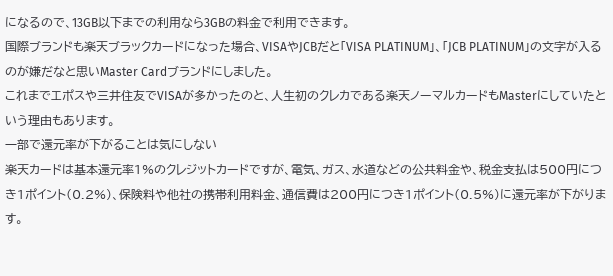になるので、13GB以下までの利用なら3GBの料金で利用できます。
国際ブランドも楽天ブラックカードになった場合、VISAやJCBだと「VISA PLATINUM」、「JCB PLATINUM」の文字が入るのが嫌だなと思いMaster Cardブランドにしました。
これまでエポスや三井住友でVISAが多かったのと、人生初のクレカである楽天ノーマルカードもMasterにしていたという理由もあります。
一部で還元率が下がることは気にしない
楽天カードは基本還元率1%のクレジットカードですが、電気、ガス、水道などの公共料金や、税金支払は500円につき1ポイント(0.2%)、保険料や他社の携帯利用料金、通信費は200円につき1ポイント(0.5%)に還元率が下がります。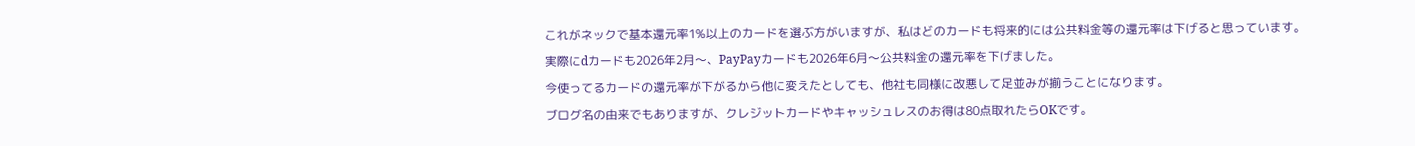これがネックで基本還元率1%以上のカードを選ぶ方がいますが、私はどのカードも将来的には公共料金等の還元率は下げると思っています。
実際にdカードも2026年2月〜、PayPayカードも2026年6月〜公共料金の還元率を下げました。
今使ってるカードの還元率が下がるから他に変えたとしても、他社も同様に改悪して足並みが揃うことになります。
ブログ名の由来でもありますが、クレジットカードやキャッシュレスのお得は80点取れたらOKです。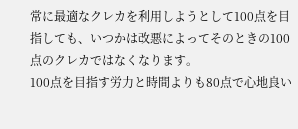常に最適なクレカを利用しようとして100点を目指しても、いつかは改悪によってそのときの100点のクレカではなくなります。
100点を目指す労力と時間よりも80点で心地良い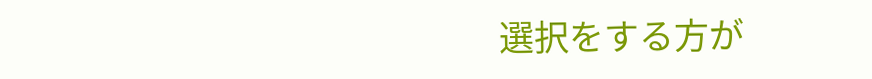選択をする方が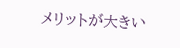メリットが大きい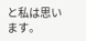と私は思います。